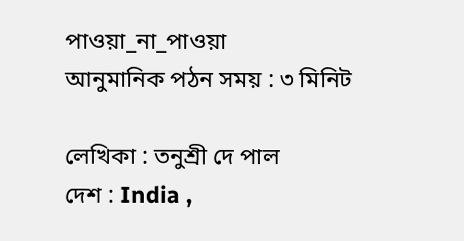পাওয়া_না_পাওয়া
আনুমানিক পঠন সময় : ৩ মিনিট

লেখিকা : তনুশ্রী দে পাল
দেশ : India ,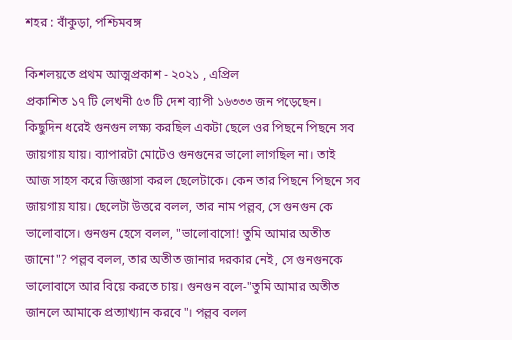শহর : বাঁকুড়া, পশ্চিমবঙ্গ

কিশলয়তে প্রথম আত্মপ্রকাশ - ২০২১ , এপ্রিল
প্রকাশিত ১৭ টি লেখনী ৫৩ টি দেশ ব্যাপী ১৬৩৩৩ জন পড়েছেন।
কিছুদিন ধরেই গুনগুন লক্ষ্য করছিল একটা ছেলে ওর পিছনে পিছনে সব জায়গায় যায়। ব্যাপারটা মোটেও গুনগুনের ভালো লাগছিল না। তাই আজ সাহস করে জিজ্ঞাসা করল ছেলেটাকে। কেন তার পিছনে পিছনে সব জায়গায় যায়। ছেলেটা উত্তরে বলল, তার নাম পল্লব, সে গুনগুন কে ভালোবাসে। গুনগুন হেসে বলল, "ভালোবাসো! তুমি আমার অতীত জানো"? পল্লব বলল, তার অতীত জানার দরকার নেই, সে গুনগুনকে ভালোবাসে আর বিয়ে করতে চায়। গুনগুন বলে-"তুমি আমার অতীত জানলে আমাকে প্রত্যাখ্যান করবে"। পল্লব বলল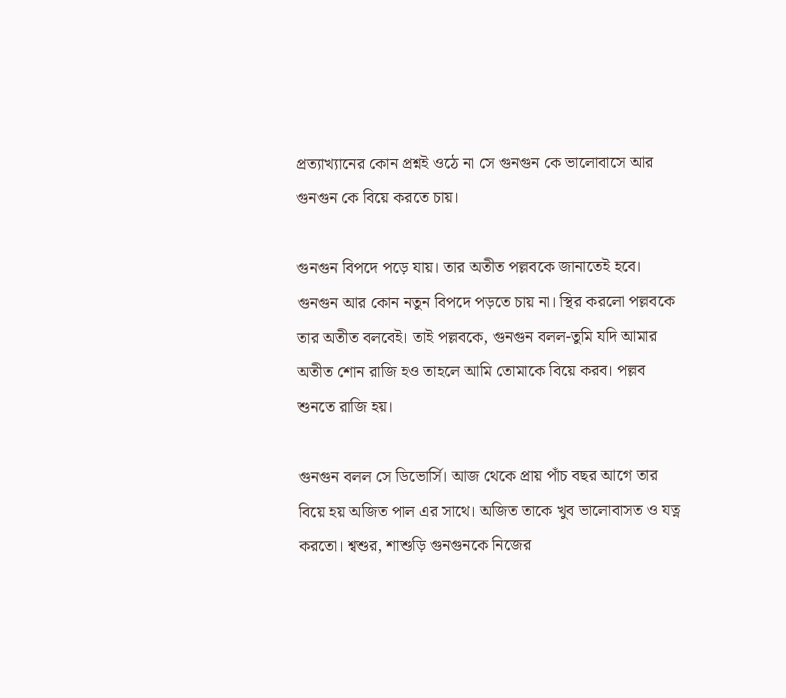প্রত্যাখ্যানের কোন প্রশ্নই ওঠে না সে গুনগুন কে ভালোবাসে আর গুনগুন কে বিয়ে করতে চায়।

গুনগুন বিপদে পড়ে যায়। তার অতীত পল্লবকে জানাতেই হবে। গুনগুন আর কোন নতুন বিপদে পড়তে চায় না। স্থির করলো পল্লবকে তার অতীত বলবেই। তাই পল্লবকে, গুনগুন বলল-তুমি যদি আমার  অতীত শোন রাজি হ‌ও তাহলে আমি তোমাকে বিয়ে করব। পল্লব শুনতে রাজি হয়।

গুনগুন বলল সে ডিভোর্সি। আজ থেকে প্রায় পাঁচ বছর আগে তার বিয়ে হয় অজিত পাল এর সাথে। অজিত তাকে খুব ভালোবাসত ও যত্ন করতো। শ্বশুর, শাশুড়ি গুনগুনকে নিজের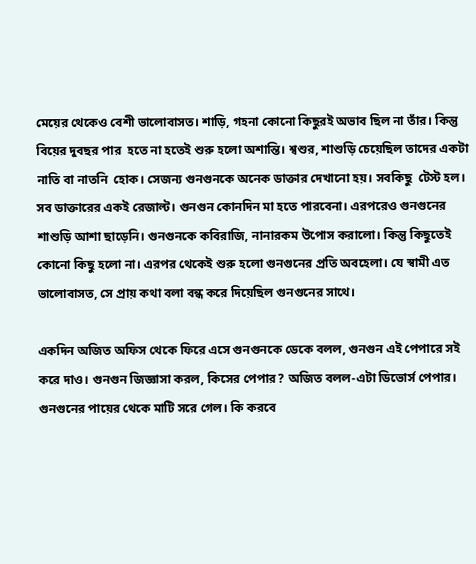মেয়ের থেকেও বেশী ভালোবাসত। শাড়ি, গহনা কোনো কিছুরই অভাব ছিল না তাঁর। কিন্তু বিয়ের দুবছর পার  হতে না হতেই শুরু হলো অশান্তি। শ্বশুর, শাশুড়ি চেয়েছিল তাদের একটা নাতি বা নাতনি  হোক। সেজন্য গুনগুনকে অনেক ডাক্তার দেখানো হয়। সবকিছু  টেস্ট হল। সব ডাক্তারের একই রেজাল্ট। গুনগুন কোনদিন মা হতে পারবেনা। এরপরেও গুনগুনের শাশুড়ি আশা ছাড়েনি। গুনগুনকে কবিরাজি, নানারকম উপোস করালো। কিন্তু কিছুতেই কোনো কিছু হলো না। এরপর থেকেই শুরু হলো গুনগুনের প্রতি অবহেলা। যে স্বামী এত ভালোবাসত, সে প্রায় কথা বলা বন্ধ করে দিয়েছিল গুনগুনের সাথে।

একদিন অজিত অফিস থেকে ফিরে এসে গুনগুনকে ডেকে বলল, গুনগুন এই পেপারে সই করে দাও। গুনগুন জিজ্ঞাসা করল, কিসের পেপার? অজিত বলল-এটা ডিভোর্স পেপার। গুনগুনের পায়ের থেকে মাটি সরে গেল। কি করবে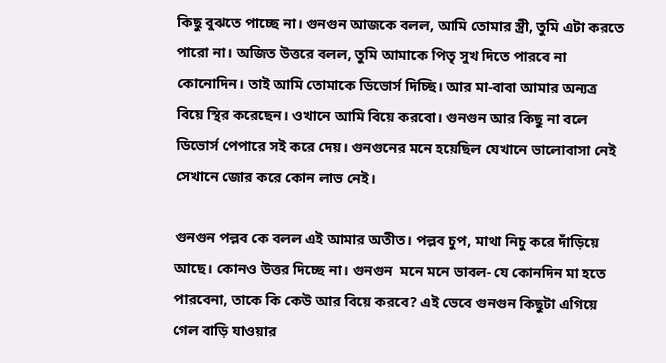কিছু বুঝতে পাচ্ছে না। গুনগুন আজকে বলল, আমি তোমার স্ত্রী, তুমি এটা করতে পারো না। অজিত উত্তরে বলল, তুমি আমাকে পিতৃ সুখ দিতে পারবে না কোনোদিন। তাই আমি তোমাকে ডিভোর্স দিচ্ছি। আর মা-বাবা আমার অন্যত্র বিয়ে স্থির করেছেন। ওখানে আমি বিয়ে করবো। গুনগুন আর কিছু না বলে ডিভোর্স পেপারে সই করে দেয়। গুনগুনের মনে হয়েছিল যেখানে ভালোবাসা নেই সেখানে জোর করে কোন লাভ নেই।

গুনগুন পল্লব কে বলল এই আমার অতীত। পল্লব চুপ, মাথা নিচু করে দাঁড়িয়ে আছে। কোনও উত্তর দিচ্ছে না। গুনগুন  মনে মনে ভাবল- যে কোনদিন মা হতে পারবেনা, তাকে কি কেউ আর বিয়ে করবে? এই ভেবে গুনগুন কিছুটা এগিয়ে গেল বাড়ি যাওয়ার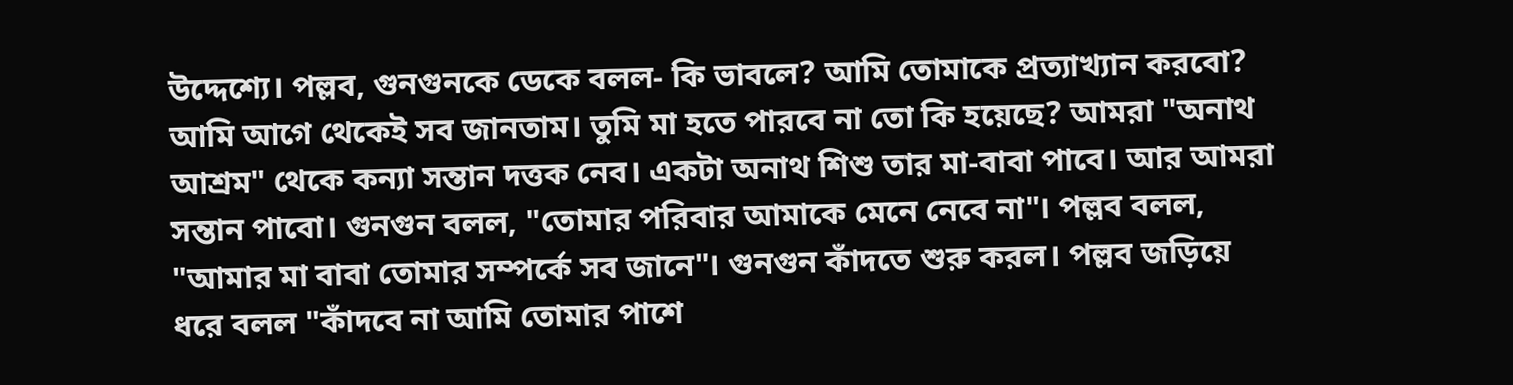উদ্দেশ্যে। পল্লব, গুনগুনকে ডেকে বলল- কি ভাবলে? আমি তোমাকে প্রত্যাখ্যান করবো? আমি আগে থেকেই সব জানতাম। তুমি মা হতে পারবে না তো কি হয়েছে? আমরা "অনাথ আশ্রম" থেকে কন্যা সন্তান দত্তক নেব। একটা অনাথ শিশু তার মা-বাবা পাবে। আর আমরা সন্তান পাবো। গুনগুন বলল, "তোমার পরিবার আমাকে মেনে নেবে না"। পল্লব বলল, "আমার মা বাবা তোমার সম্পর্কে সব জানে"। গুনগুন কাঁদতে শুরু করল। পল্লব জড়িয়ে ধরে বলল "কাঁদবে না আমি তোমার পাশে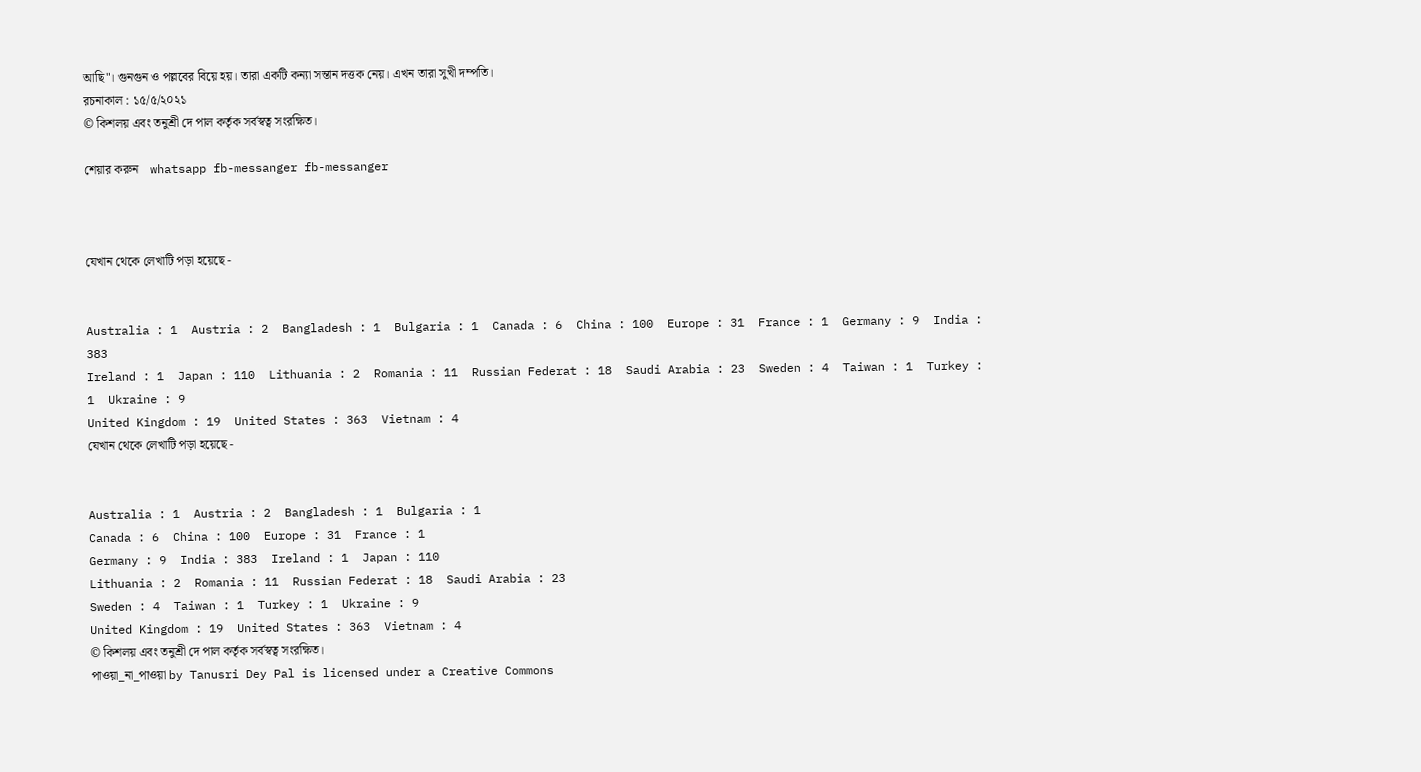আছি"। গুনগুন ও পল্লবের বিয়ে হয়। তারা একটি কন্যা সন্তান দত্তক নেয়। এখন তারা সুখী দম্পতি।
রচনাকাল : ১৫/৫/২০২১
© কিশলয় এবং তনুশ্রী দে পাল কর্তৃক সর্বস্বত্ব সংরক্ষিত।

শেয়ার করুন    whatsapp fb-messanger fb-messanger



যেখান থেকে লেখাটি পড়া হয়েছে -


Australia : 1  Austria : 2  Bangladesh : 1  Bulgaria : 1  Canada : 6  China : 100  Europe : 31  France : 1  Germany : 9  India : 383
Ireland : 1  Japan : 110  Lithuania : 2  Romania : 11  Russian Federat : 18  Saudi Arabia : 23  Sweden : 4  Taiwan : 1  Turkey : 1  Ukraine : 9
United Kingdom : 19  United States : 363  Vietnam : 4
যেখান থেকে লেখাটি পড়া হয়েছে -


Australia : 1  Austria : 2  Bangladesh : 1  Bulgaria : 1
Canada : 6  China : 100  Europe : 31  France : 1
Germany : 9  India : 383  Ireland : 1  Japan : 110
Lithuania : 2  Romania : 11  Russian Federat : 18  Saudi Arabia : 23
Sweden : 4  Taiwan : 1  Turkey : 1  Ukraine : 9
United Kingdom : 19  United States : 363  Vietnam : 4
© কিশলয় এবং তনুশ্রী দে পাল কর্তৃক সর্বস্বত্ব সংরক্ষিত।
পাওয়া_না_পাওয়া by Tanusri Dey Pal is licensed under a Creative Commons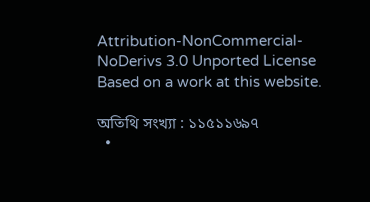Attribution-NonCommercial-NoDerivs 3.0 Unported License Based on a work at this website.

অতিথি সংখ্যা : ১১৫১১৬৯৭
  •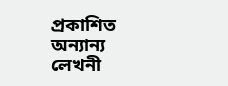প্রকাশিত অন্যান্য লেখনী